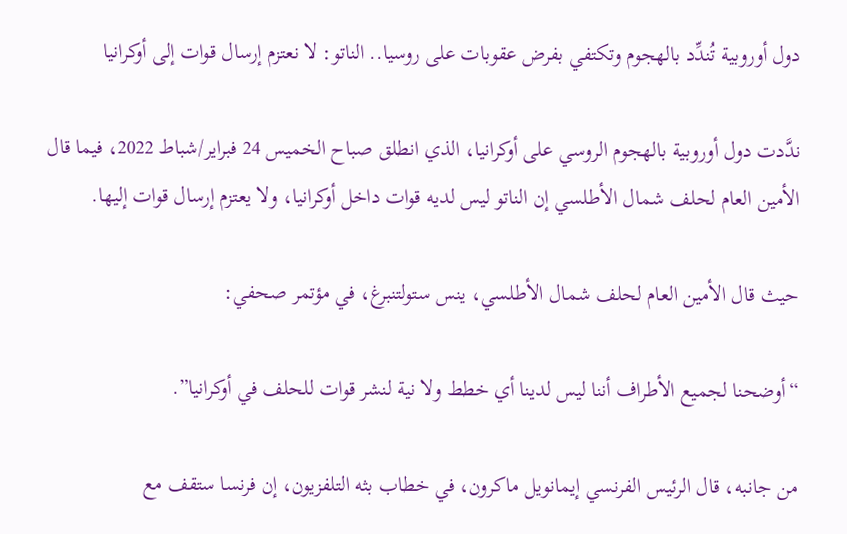دول أوروبية تُندِّد بالهجوم وتكتفي بفرض عقوبات على روسيا.. الناتو: لا نعتزم إرسال قوات إلى أوكرانيا

ندَّدت دول أوروبية بالهجوم الروسي على أوكرانيا، الذي انطلق صباح الخميس 24 فبراير/شباط 2022، فيما قال الأمين العام لحلف شمال الأطلسي إن الناتو ليس لديه قوات داخل أوكرانيا، ولا يعتزم إرسال قوات إليها.

حيث قال الأمين العام لحلف شمال الأطلسي، ينس ستولتنبرغ، في مؤتمر صحفي:

“أوضحنا لجميع الأطراف أننا ليس لدينا أي خطط ولا نية لنشر قوات للحلف في أوكرانيا”.

من جانبه، قال الرئيس الفرنسي إيمانويل ماكرون، في خطاب بثه التلفزيون، إن فرنسا ستقف مع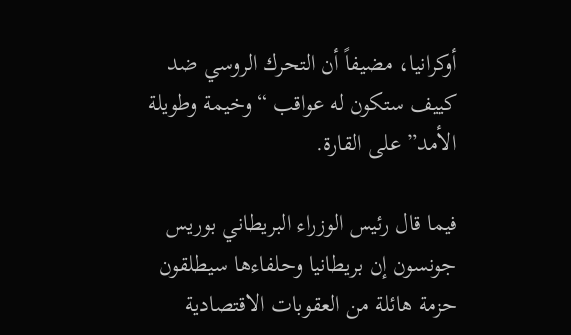أوكرانيا، مضيفاً أن التحرك الروسي ضد كييف ستكون له عواقب “وخيمة وطويلة الأمد” على القارة.

فيما قال رئيس الوزراء البريطاني بوريس جونسون إن بريطانيا وحلفاءها سيطلقون حزمة هائلة من العقوبات الاقتصادية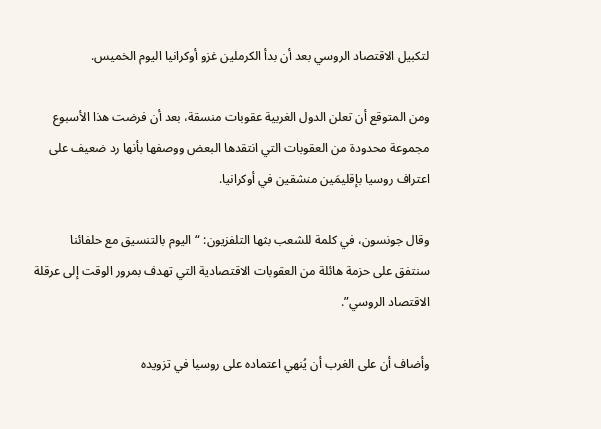لتكبيل الاقتصاد الروسي بعد أن بدأ الكرملين غزو أوكرانيا اليوم الخميس.

ومن المتوقع أن تعلن الدول الغربية عقوبات منسقة، بعد أن فرضت هذا الأسبوع مجموعة محدودة من العقوبات التي انتقدها البعض ووصفها بأنها رد ضعيف على اعتراف روسيا بإقليمَين منشقين في أوكرانيا.

وقال جونسون، في كلمة للشعب بثها التلفزيون: “اليوم بالتنسيق مع حلفائنا سنتفق على حزمة هائلة من العقوبات الاقتصادية التي تهدف بمرور الوقت إلى عرقلة الاقتصاد الروسي”.

وأضاف أن على الغرب أن يُنهي اعتماده على روسيا في تزويده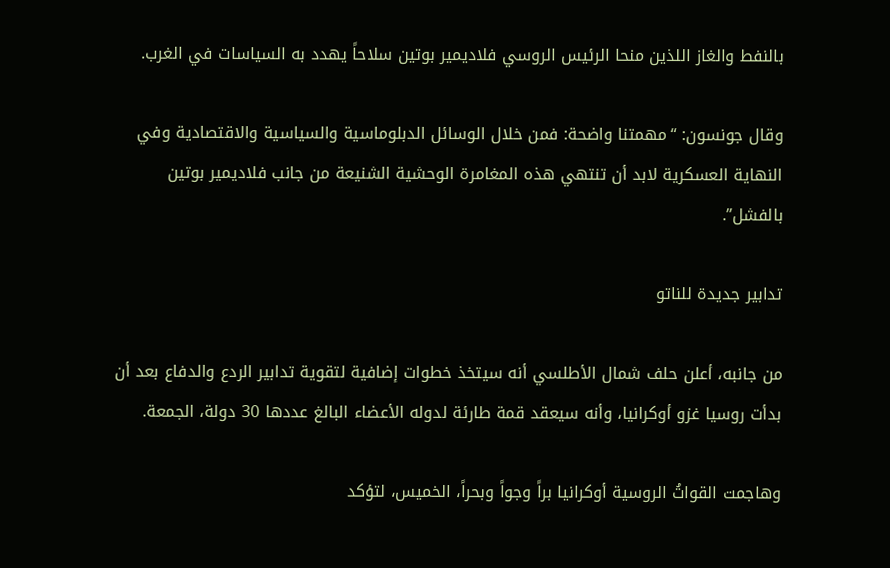بالنفط والغاز اللذين منحا الرئيس الروسي فلاديمير بوتين سلاحاً يهدد به السياسات في الغرب.

وقال جونسون: “مهمتنا واضحة: فمن خلال الوسائل الدبلوماسية والسياسية والاقتصادية وفي النهاية العسكرية لابد أن تنتهي هذه المغامرة الوحشية الشنيعة من جانب فلاديمير بوتين بالفشل”.

تدابير جديدة للناتو

من جانبه، أعلن حلف شمال الأطلسي أنه سيتخذ خطوات إضافية لتقوية تدابير الردع والدفاع بعد أن بدأت روسيا غزو أوكرانيا، وأنه سيعقد قمة طارئة لدوله الأعضاء البالغ عددها 30 دولة، الجمعة.

وهاجمت القواتُ الروسية أوكرانيا براً وجواً وبحراً، الخميس، لتؤكد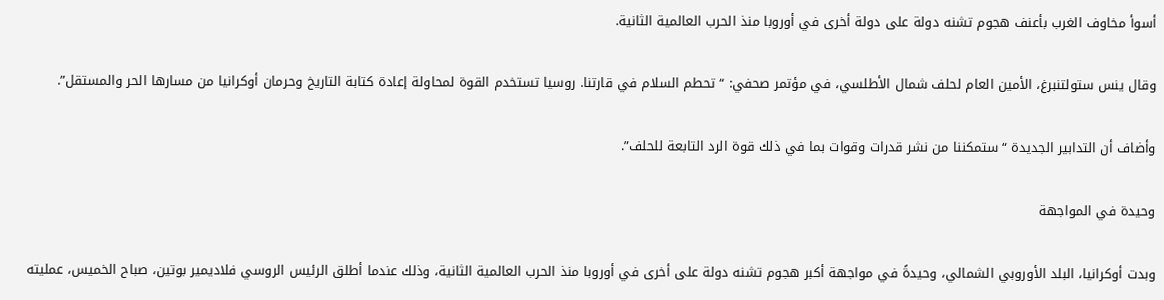أسوأ مخاوف الغرب بأعنف هجوم تشنه دولة على دولة أخرى في أوروبا منذ الحرب العالمية الثانية.

وقال ينس ستولتنبرغ، الأمين العام لحلف شمال الأطلسي، في مؤتمر صحفي: “تحطم السلام في قارتنا. روسيا تستخدم القوة لمحاولة إعادة كتابة التاريخ وحرمان أوكرانيا من مسارها الحر والمستقل”.

وأضاف أن التدابير الجديدة “ستمكننا من نشر قدرات وقوات بما في ذلك قوة الرد التابعة للحلف”.

وحيدة في المواجهة

وبدت أوكرانيا، البلد الأوروبي الشمالي، وحيدةً في مواجهة أكبر هجوم تشنه دولة على أخرى في أوروبا منذ الحرب العالمية الثانية، وذلك عندما أطلق الرئيس الروسي فلاديمير بوتين، صباح الخميس، عمليته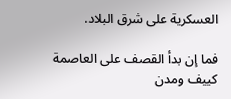العسكرية على شرق البلاد.

فما إن بدأ القصف على العاصمة كييف ومدن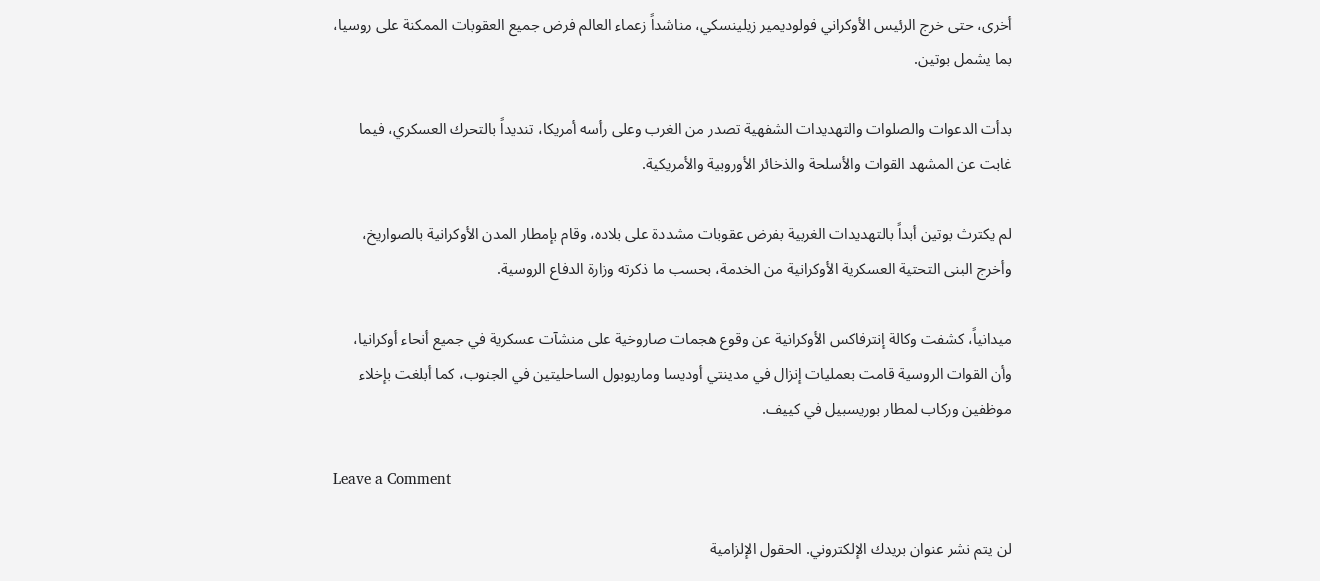أخرى، حتى خرج الرئيس الأوكراني فولوديمير زيلينسكي، مناشداً زعماء العالم فرض جميع العقوبات الممكنة على روسيا، بما يشمل بوتين.

بدأت الدعوات والصلوات والتهديدات الشفهية تصدر من الغرب وعلى رأسه أمريكا، تنديداً بالتحرك العسكري، فيما غابت عن المشهد القوات والأسلحة والذخائر الأوروبية والأمريكية.

لم يكترث بوتين أبداً بالتهديدات الغربية بفرض عقوبات مشددة على بلاده، وقام بإمطار المدن الأوكرانية بالصواريخ، وأخرج البنى التحتية العسكرية الأوكرانية من الخدمة، بحسب ما ذكرته وزارة الدفاع الروسية.

ميدانياً، كشفت وكالة إنترفاكس الأوكرانية عن وقوع هجمات صاروخية على منشآت عسكرية في جميع أنحاء أوكرانيا، وأن القوات الروسية قامت بعمليات إنزال في مدينتي أوديسا وماريوبول الساحليتين في الجنوب، كما أبلغت بإخلاء موظفين وركاب لمطار بوريسبيل في كييف.

Leave a Comment

لن يتم نشر عنوان بريدك الإلكتروني. الحقول الإلزامية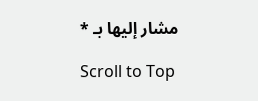مشار إليها بـ *

Scroll to Top